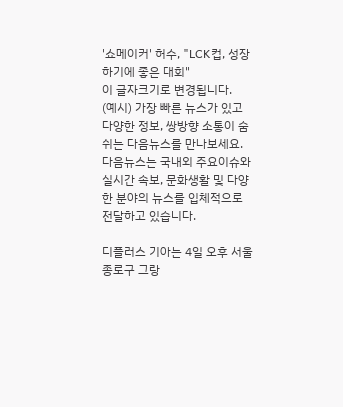'쇼메이커' 허수, "LCK컵, 성장하기에 좋은 대회"
이 글자크기로 변경됩니다.
(예시) 가장 빠른 뉴스가 있고 다양한 정보, 쌍방향 소통이 숨쉬는 다음뉴스를 만나보세요. 다음뉴스는 국내외 주요이슈와 실시간 속보, 문화생활 및 다양한 분야의 뉴스를 입체적으로 전달하고 있습니다.

디플러스 기아는 4일 오후 서울 종로구 그랑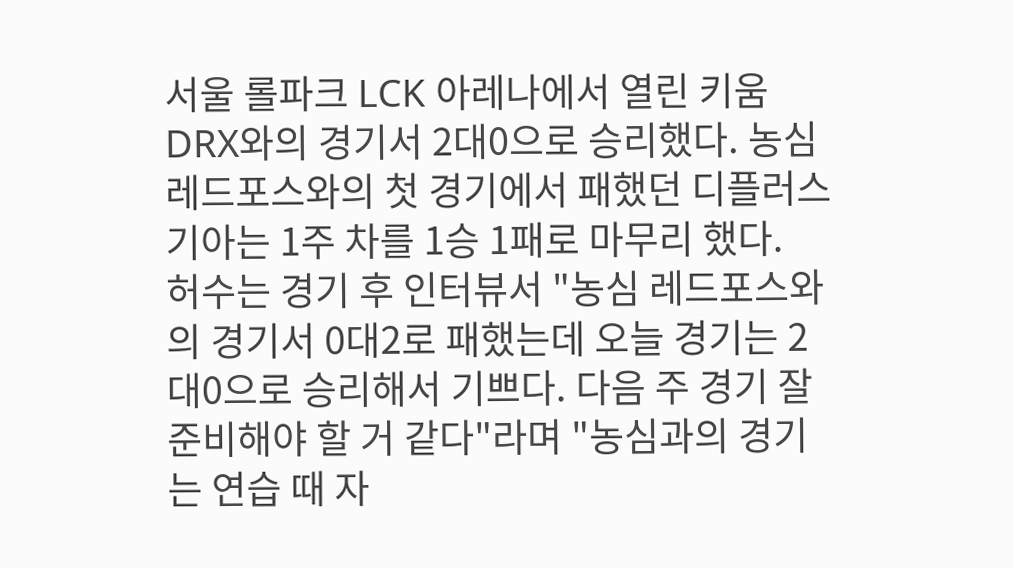서울 롤파크 LCK 아레나에서 열린 키움 DRX와의 경기서 2대0으로 승리했다. 농심 레드포스와의 첫 경기에서 패했던 디플러스 기아는 1주 차를 1승 1패로 마무리 했다.
허수는 경기 후 인터뷰서 "농심 레드포스와의 경기서 0대2로 패했는데 오늘 경기는 2대0으로 승리해서 기쁘다. 다음 주 경기 잘 준비해야 할 거 같다"라며 "농심과의 경기는 연습 때 자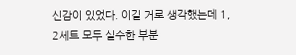신감이 있었다. 이길 거로 생각했는데 1, 2세트 모두 실수한 부분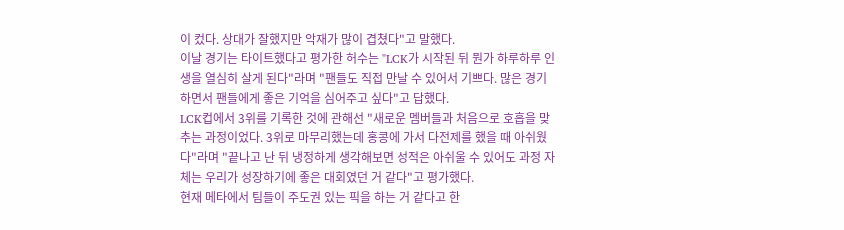이 컸다. 상대가 잘했지만 악재가 많이 겹쳤다"고 말했다.
이날 경기는 타이트했다고 평가한 허수는 "LCK가 시작된 뒤 뭔가 하루하루 인생을 열심히 살게 된다"라며 "팬들도 직접 만날 수 있어서 기쁘다. 많은 경기하면서 팬들에게 좋은 기억을 심어주고 싶다"고 답했다.
LCK컵에서 3위를 기록한 것에 관해선 "새로운 멤버들과 처음으로 호흡을 맞추는 과정이었다. 3위로 마무리했는데 홍콩에 가서 다전제를 했을 때 아쉬웠다"라며 "끝나고 난 뒤 냉정하게 생각해보면 성적은 아쉬울 수 있어도 과정 자체는 우리가 성장하기에 좋은 대회였던 거 같다"고 평가했다.
현재 메타에서 팀들이 주도권 있는 픽을 하는 거 같다고 한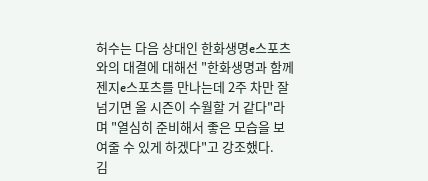허수는 다음 상대인 한화생명e스포츠와의 대결에 대해선 "한화생명과 함께 젠지e스포츠를 만나는데 2주 차만 잘 넘기면 올 시즌이 수월할 거 같다"라며 "열심히 준비해서 좋은 모습을 보여줄 수 있게 하겠다"고 강조했다.
김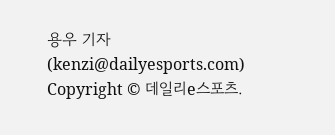용우 기자 (kenzi@dailyesports.com)
Copyright © 데일리e스포츠.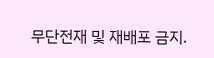무단전재 및 재배포 금지.